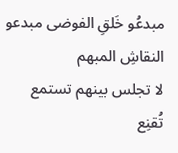مبدعُو خَلقِ الفوضى مبدعو النقاشِ المبهم
لا تجلس بينهم تستمع تُقنِع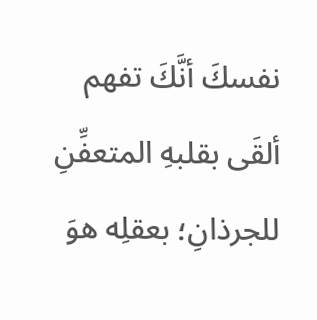نفسكَ أنَّكَ تفهم
ألقَى بقلبهِ المتعفِّنِ للجرذانِ؛ بعقلِه هوَ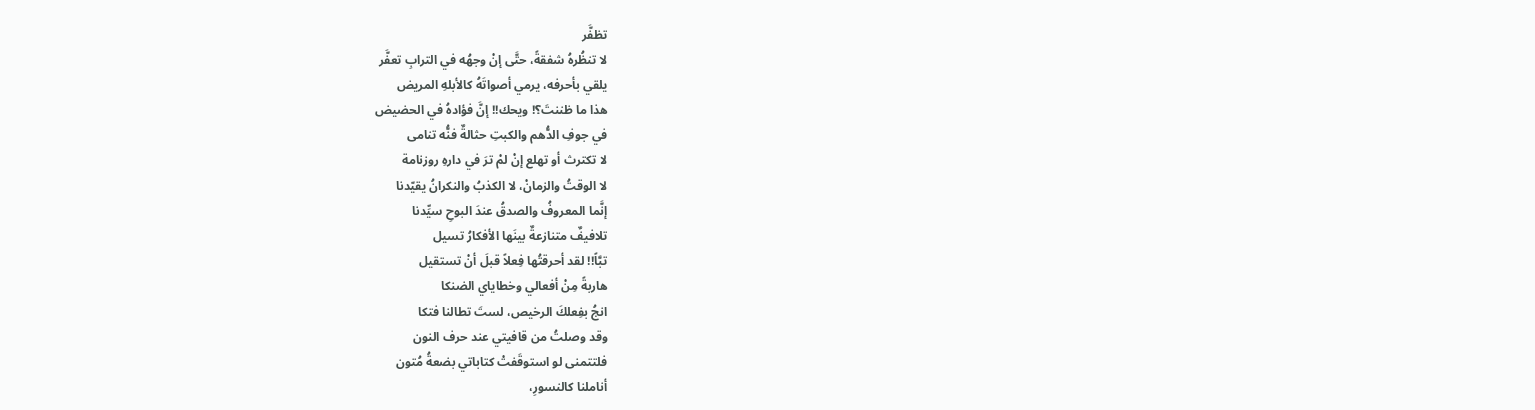تظفَّر
لا تنظُرهُ شفقةً، حتَّى إنْ وجهُه في الترابِ تعفَّر
يلقي بأحرفه، يرمي أصواتَهُ كالأبلهِ المريض
هذا ما ظننتَ؟! ويحك!! إنَّ فؤادهُ في الحضيض
في جوفِ الدُّهم والكبتِ حثالةٌ فنُّه تنامى
لا تكترث أو تهلع إنْ لمْ ترَ في دارهِ روزنامة
لا الوقتُ والزمانْ، لا الكذبُ والنكرانُ يقيّدنا
إنَّما المعروفُ والصدقُ عندَ البوحِ سيِّدنا
تلافيفٌ متنازعةٌ بينَها الأفكارُ تسيل
تبَّاً!! لقد أحرقتُها فِعلاً قبلَ أنْ تستقيل
هاربةً مِنْ أفعالي وخطاياي الضنكا
انجُ بفِعلكَ الرخيص، لستَ تطالنا فتكا
وقد وصلتُ من قافيتي عند حرف النون
فلتتمنى لو استوقَفتْ كتاباتي بضعةُ مُتون
أناملنا كالنسورِ،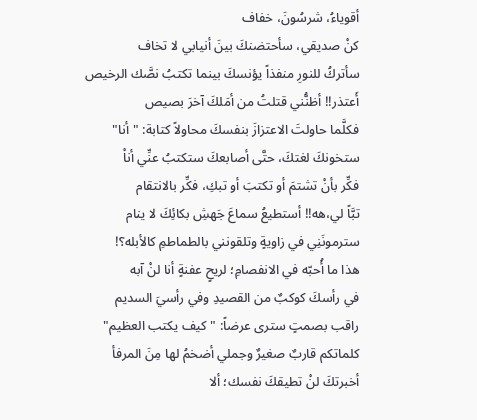أقوياءُ، شرسُونَ، خفاف
كنْ صديقي، سأحتضنكَ بينَ أنيابي لا تخاف
سأتركُ للنورِ منفذاً يؤنسكَ بينما تكتبُ نصَّك الرخيص
أَعتذر!! أظنُّني قتلتُ من أمَلكَ آخرَ بصيص
فكلَّما حاولتَ الاعتزازَ بنفسكَ محاولاً كتابة: "أنا"
ستخونكَ لغتكَ، حتَّى أصابعكَ ستكتبُ عنِّي أناْ
فكِّر بأنْ تشتمَ أو تكتبَ أو تبكِ، فكِّر بالانتقام
تبَّاً لي،هه!! أستطيعُ سماعَ جَهشِ بكائِكَ لا ينام
سترمونَنِي في زاويةٍ وتلقونني بالطماطمِ كالأبله؟!
هذا ما أُحبّه في الانفصامِ؛ لريحٍ عفنةٍ أنا لنْ آبه
في رأسكَ كوكبٌ من القصيدِ وفي رأسيَ السديم
راقب بصمتٍ سترى عرضاً: "كيف يكتب العظيم"
كلماتكم قاربٌ صغيرٌ وجملي أضخمُ لها مِنَ المرفأ
أخبرتكَ لنْ تطيقكَ نفسك؛ ألا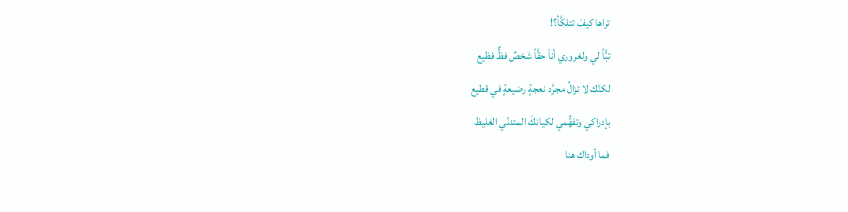تراها كيفَ تتلكَّأ؟!
تبًّاً لي ولغروري أناْ حقَّاً شخصٌ فظٌّ فظيع
لكنّك لا تزالُ مجرَّد نعجةٍ رضيعةٍ في قطيع
بإدراكي وتفهُّمي لكيانكَ المتدنّي الغليظ
فما أوداك هنا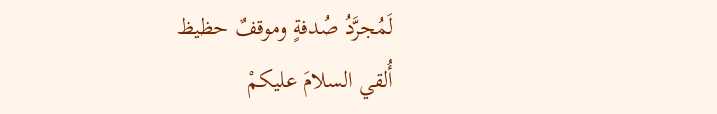لَمُجرَّدُ صُدفةٍ وموقفٌ حظيظ
أُلقي السلامَ عليكمْ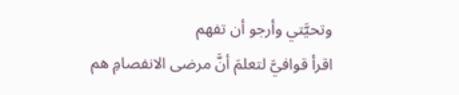وتحيَّتي وأرجو أن تفهم
اقرأ قوافيَّ لتعلمَ أنَّ مرضى الانفصامِ هم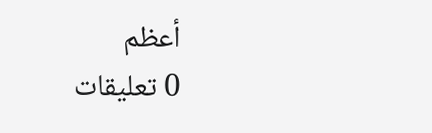أعظم
0 تعليقات